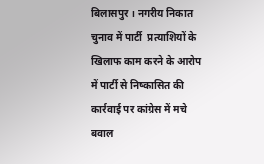बिलासपुर । नगरीय निकात चुनाव में पार्टी  प्रत्याशियों के खिलाफ काम करने के आरोप में पार्टी से निष्कासित की कार्रवाई पर कांग्रेस में मचे बवाल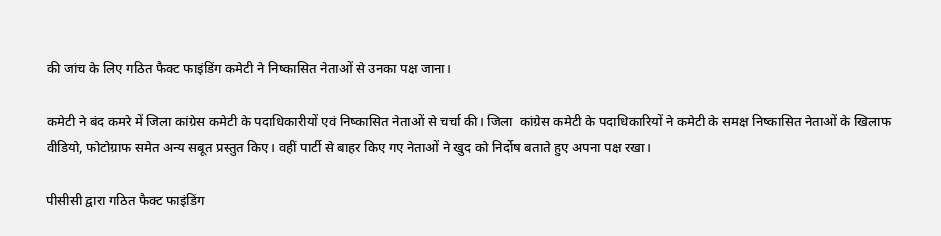की जांच के लिए गठित फैक्ट फाइंडिंग कमेटी ने निष्कासित नेताओं से उनका पक्ष जाना।

कमेटी ने बंद कमरे में जिला कांग्रेस कमेटी के पदाधिकारीयों एवं निष्कासित नेताओं से चर्चा की। जिला  कांग्रेस कमेटी के पदाधिकारियों ने कमेटी के समक्ष निष्कासित नेताओं के खिलाफ वीडियो, फोटोग्राफ समेत अन्य सबूत प्रस्तुत किए। वहीं पार्टी से बाहर किए गए नेताओं ने खुद को निर्दोष बताते हुए अपना पक्ष रखा।

पीसीसी द्वारा गठित फैक्ट फाइंडिंग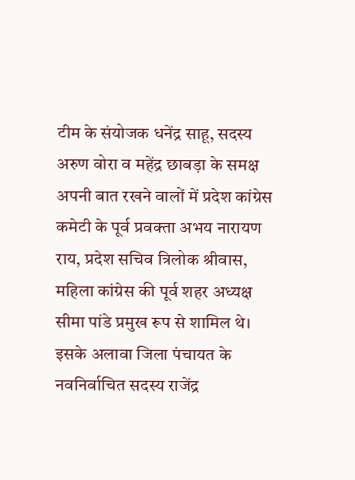टीम के संयोजक धनेंद्र साहू, सदस्य अरुण वोरा व महेंद्र छाबड़ा के समक्ष अपनी बात रखने वालों में प्रदेश कांग्रेस कमेटी के पूर्व प्रवक्ता अभय नारायण राय, प्रदेश सचिव त्रिलोक श्रीवास, महिला कांग्रेस की पूर्व शहर अध्यक्ष सीमा पांडे प्रमुख रूप से शामिल थे। इसके अलावा जिला पंचायत के नवनिर्वाचित सदस्य राजेंद्र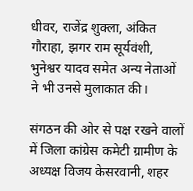धीवर, राजेंद्र शुक्ला, अंकित गौराहा, झगर राम सूर्यवंशी, भुनेश्वर यादव समेत अन्य नेताओं ने भी उनसे मुलाकात की।

संगठन की ओर से पक्ष रखने वालों में जिला कांग्रेस कमेटी ग्रामीण के अध्यक्ष विजय केसरवानी, शहर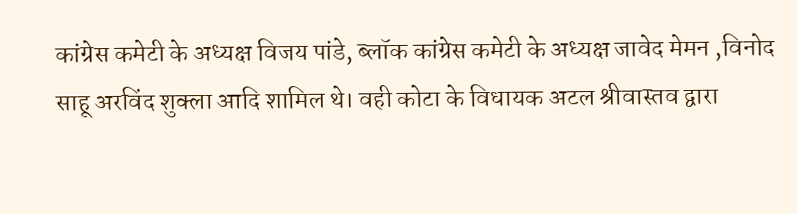कांग्रेस कमेटी के अध्यक्ष विजय पांडे, ब्लॉक कांग्रेस कमेटी के अध्यक्ष जावेद मेमन ,विनोद साहू अरविंद शुक्ला आदि शामिल थे। वही कोटा के विधायक अटल श्रीवास्तव द्वारा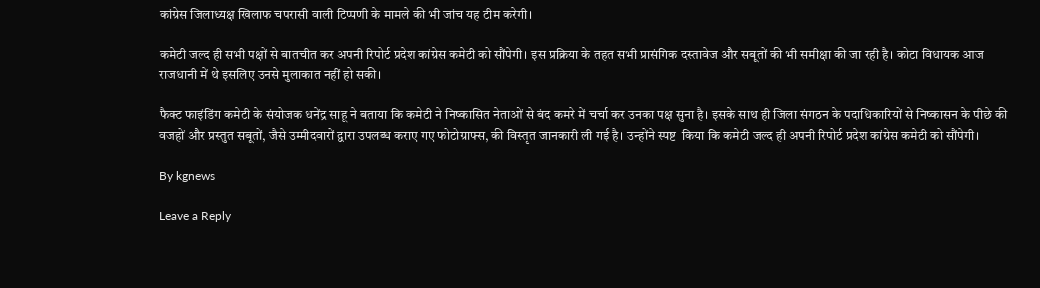कांग्रेस जिलाध्यक्ष खिलाफ चपरासी वाली टिप्पणी के मामले की भी जांच यह टीम करेगी।

कमेटी जल्द ही सभी पक्षों से बातचीत कर अपनी रिपोर्ट प्रदेश कांग्रेस कमेटी को सौंपेगी। इस प्रक्रिया के तहत सभी प्रासंगिक दस्तावेज और सबूतों की भी समीक्षा की जा रही है। कोटा विधायक आज राजधानी में थे इसलिए उनसे मुलाकात नहीं हो सकी।

फैक्ट फाइंडिंग कमेटी के संयोजक धनेंद्र साहू ने बताया कि कमेटी ने निष्कासित नेताओं से बंद कमरे में चर्चा कर उनका पक्ष सुना है। इसके साथ ही जिला संगठन के पदाधिकारियों से निष्कासन के पीछे की वजहों और प्रस्तुत सबूतों, जैसे उम्मीदवारों द्वारा उपलब्ध कराए गए फोटोग्राफ्स, की विस्तृत जानकारी ली गई है। उन्होंने स्पष्ट  किया कि कमेटी जल्द ही अपनी रिपोर्ट प्रदेश कांग्रेस कमेटी को सौंपेगी।

By kgnews

Leave a Reply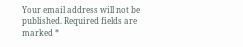Your email address will not be published. Required fields are marked *